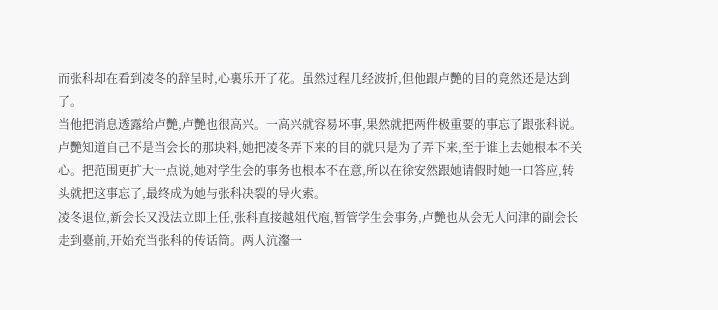而张科却在看到凌冬的辞呈时,心裏乐开了花。虽然过程几经波折,但他跟卢艷的目的竟然还是达到了。
当他把消息透露给卢艷,卢艷也很高兴。一高兴就容易坏事,果然就把两件极重要的事忘了跟张科说。
卢艷知道自己不是当会长的那块料,她把凌冬弄下来的目的就只是为了弄下来,至于谁上去她根本不关心。把范围更扩大一点说,她对学生会的事务也根本不在意,所以在徐安然跟她请假时她一口答应,转头就把这事忘了,最终成为她与张科决裂的导火索。
凌冬退位,新会长又没法立即上任,张科直接越俎代庖,暂管学生会事务,卢艷也从会无人问津的副会长走到臺前,开始充当张科的传话筒。两人沆瀣一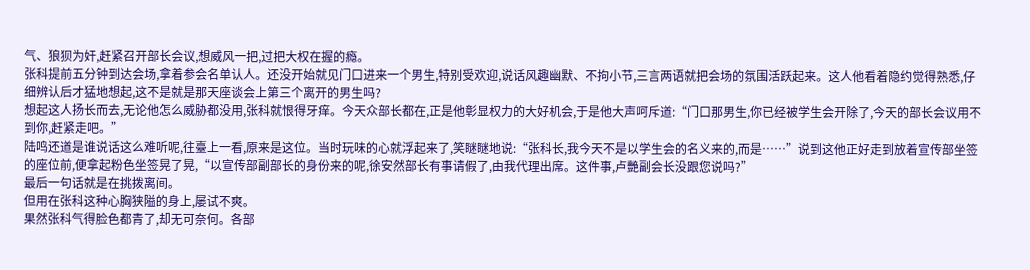气、狼狈为奸,赶紧召开部长会议,想威风一把,过把大权在握的瘾。
张科提前五分钟到达会场,拿着参会名单认人。还没开始就见门口进来一个男生,特别受欢迎,说话风趣幽默、不拘小节,三言两语就把会场的氛围活跃起来。这人他看着隐约觉得熟悉,仔细辨认后才猛地想起,这不是就是那天座谈会上第三个离开的男生吗?
想起这人扬长而去,无论他怎么威胁都没用,张科就恨得牙痒。今天众部长都在,正是他彰显权力的大好机会,于是他大声呵斥道:“门口那男生,你已经被学生会开除了,今天的部长会议用不到你,赶紧走吧。”
陆鸣还道是谁说话这么难听呢,往臺上一看,原来是这位。当时玩味的心就浮起来了,笑瞇瞇地说:“张科长,我今天不是以学生会的名义来的,而是……”说到这他正好走到放着宣传部坐签的座位前,便拿起粉色坐签晃了晃,“以宣传部副部长的身份来的呢,徐安然部长有事请假了,由我代理出席。这件事,卢艷副会长没跟您说吗?”
最后一句话就是在挑拨离间。
但用在张科这种心胸狭隘的身上,屡试不爽。
果然张科气得脸色都青了,却无可奈何。各部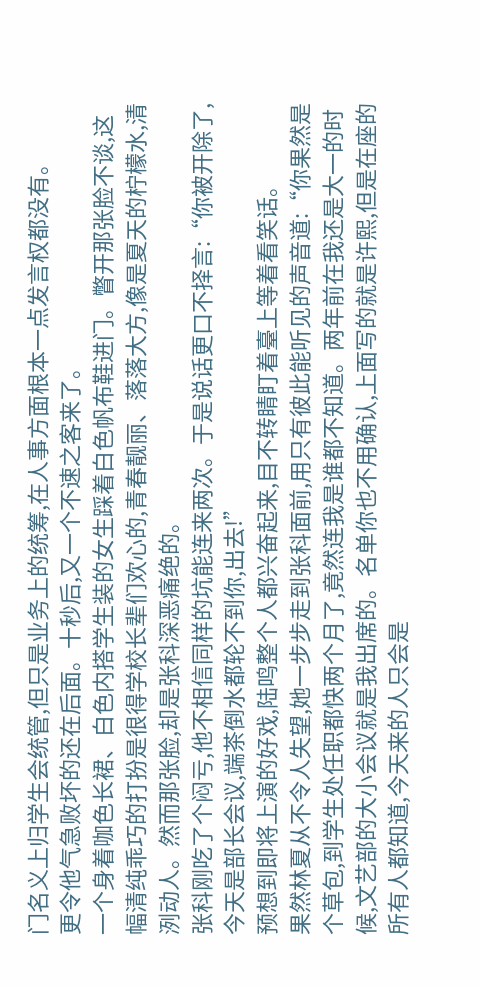门名义上归学生会统管,但只是业务上的统筹,在人事方面根本一点发言权都没有。
更令他气急败坏的还在后面。十秒后,又一个不速之客来了。
一个身着咖色长裙、白色内搭学生装的女生踩着白色帆布鞋进门。瞥开那张脸不谈,这幅清纯乖巧的打扮是很得学校长辈们欢心的,青春靓丽、落落大方,像是夏天的柠檬水,清洌动人。然而那张脸,却是张科深恶痛绝的。
张科刚吃了个闷亏,他不相信同样的坑能连来两次。于是说话更口不择言:“你被开除了,今天是部长会议,端茶倒水都轮不到你,出去!”
预想到即将上演的好戏,陆鸣整个人都兴奋起来,目不转睛盯着臺上等着看笑话。
果然林夏从不令人失望,她一步步走到张科面前,用只有彼此能听见的声音道:“你果然是个草包,到学生处任职都快两个月了,竟然连我是谁都不知道。两年前在我还是大一的时候,文艺部的大小会议就是我出席的。名单你也不用确认,上面写的就是许熙,但是在座的所有人都知道,今天来的人只会是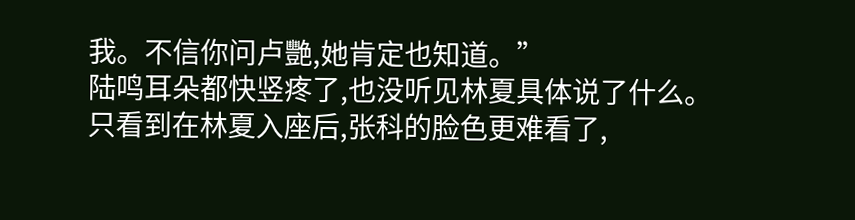我。不信你问卢艷,她肯定也知道。”
陆鸣耳朵都快竖疼了,也没听见林夏具体说了什么。只看到在林夏入座后,张科的脸色更难看了,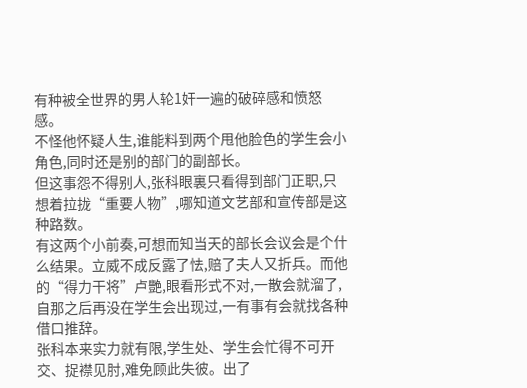有种被全世界的男人轮1奸一遍的破碎感和愤怒感。
不怪他怀疑人生,谁能料到两个甩他脸色的学生会小角色,同时还是别的部门的副部长。
但这事怨不得别人,张科眼裏只看得到部门正职,只想着拉拢“重要人物”,哪知道文艺部和宣传部是这种路数。
有这两个小前奏,可想而知当天的部长会议会是个什么结果。立威不成反露了怯,赔了夫人又折兵。而他的“得力干将”卢艷,眼看形式不对,一散会就溜了,自那之后再没在学生会出现过,一有事有会就找各种借口推辞。
张科本来实力就有限,学生处、学生会忙得不可开交、捉襟见肘,难免顾此失彼。出了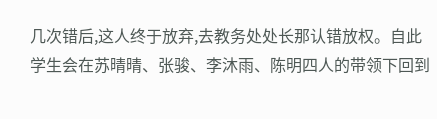几次错后,这人终于放弃,去教务处处长那认错放权。自此学生会在苏晴晴、张骏、李沐雨、陈明四人的带领下回到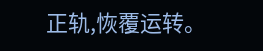正轨,恢覆运转。